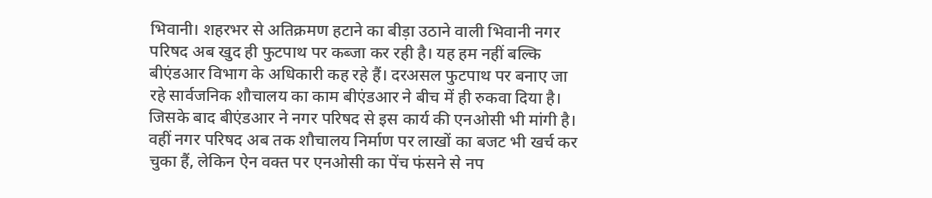भिवानी। शहरभर से अतिक्रमण हटाने का बीड़ा उठाने वाली भिवानी नगर परिषद अब खुद ही फुटपाथ पर कब्जा कर रही है। यह हम नहीं बल्कि बीएंडआर विभाग के अधिकारी कह रहे हैं। दरअसल फुटपाथ पर बनाए जा रहे सार्वजनिक शौचालय का काम बीएंडआर ने बीच में ही रुकवा दिया है। जिसके बाद बीएंडआर ने नगर परिषद से इस कार्य की एनओसी भी मांगी है। वहीं नगर परिषद अब तक शौचालय निर्माण पर लाखों का बजट भी खर्च कर चुका हैं, लेकिन ऐन वक्त पर एनओसी का पेंच फंसने से नप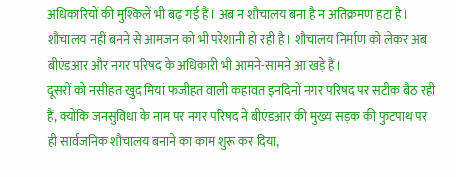अधिकारियों की मुश्किलें भी बढ़ गई हैं। अब न शौचालय बना है न अतिक्रमण हटा है। शौचालय नहीं बनने से आमजन को भी परेशानी हो रही है। शौचालय निर्माण को लेकर अब बीएंडआर और नगर परिषद के अधिकारी भी आमने-सामने आ खड़े हैं।
दूसरों को नसीहत खुद मियां फजीहत वाली कहावत इनदिनों नगर परिषद पर सटीक बैठ रही हैं, क्योंकि जनसुविधा के नाम पर नगर परिषद ने बीएंडआर की मुख्य सड़क की फुटपाथ पर ही सार्वजनिक शौचालय बनाने का काम शुरू कर दिया,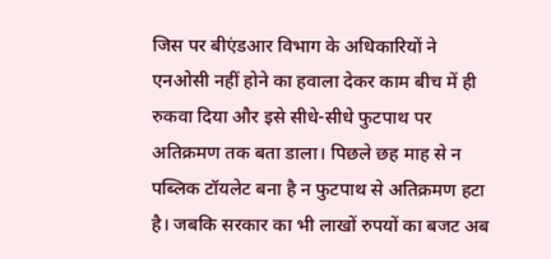जिस पर बीएंडआर विभाग के अधिकारियों ने एनओसी नहीं होने का हवाला देकर काम बीच में ही रुकवा दिया और इसे सीधे-सीधे फुटपाथ पर अतिक्रमण तक बता डाला। पिछले छह माह से न पब्लिक टॉयलेट बना है न फुटपाथ से अतिक्रमण हटा है। जबकि सरकार का भी लाखों रुपयों का बजट अब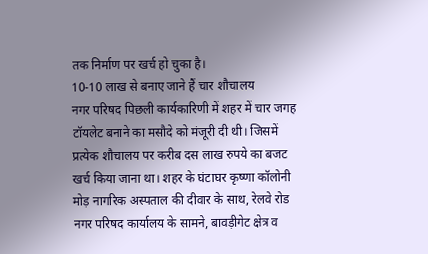तक निर्माण पर खर्च हो चुका है।
10-10 लाख से बनाए जाने हैं चार शौचालय
नगर परिषद पिछली कार्यकारिणी में शहर में चार जगह टॉयलेट बनाने का मसौदे को मंजूरी दी थी। जिसमें प्रत्येक शौचालय पर करीब दस लाख रुपये का बजट खर्च किया जाना था। शहर के घंटाघर कृष्णा कॉलोनी मोड़ नागरिक अस्पताल की दीवार के साथ, रेलवे रोड नगर परिषद कार्यालय के सामने, बावड़ीगेट क्षेत्र व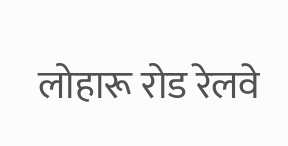लोहारू रोड रेलवे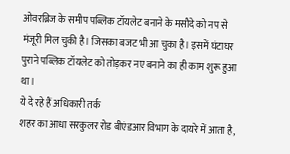ओवरब्रिज के समीप पब्लिक टॉयलेट बनाने के मसौदे को नप से मंजूरी मिल चुकी है। जिसका बजट भी आ चुका है। इसमें घंटाघर पुराने पब्लिक टॉयलेट को तोड़कर नए बनाने का ही काम शुरू हुआ था।
ये दे रहे हैं अधिकारी तर्क
शहर का आधा सरकुलर रोड बीएंडआर विभाग के दायरे में आता है,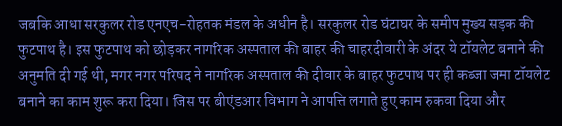जबकि आधा सरकुलर रोड एनएच-रोहतक मंडल के अधीन है। सरकुलर रोड घंटाघर के समीप मुख्य सड़क की फुटपाथ है। इस फुटपाथ को छोड़कर नागरिक अस्पताल की बाहर की चाहरदीवारी के अंदर ये टॉयलेट बनाने की अनुमति दी गई थी, मगर नगर परिषद ने नागरिक अस्पताल की दीवार के बाहर फुटपाथ पर ही कब्जा जमा टॉयलेट बनाने का काम शुरू करा दिया। जिस पर बीएंडआर विभाग ने आपत्ति लगाते हुए काम रुकवा दिया और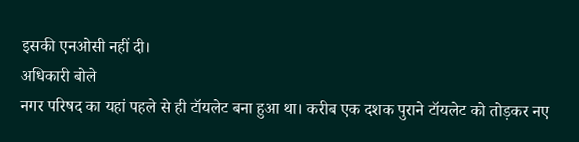इसकी एनओसी नहीं दी।
अधिकारी बोले
नगर परिषद का यहां पहले से ही टॉयलेट बना हुआ था। करीब एक दशक पुराने टॉयलेट को तोड़कर नए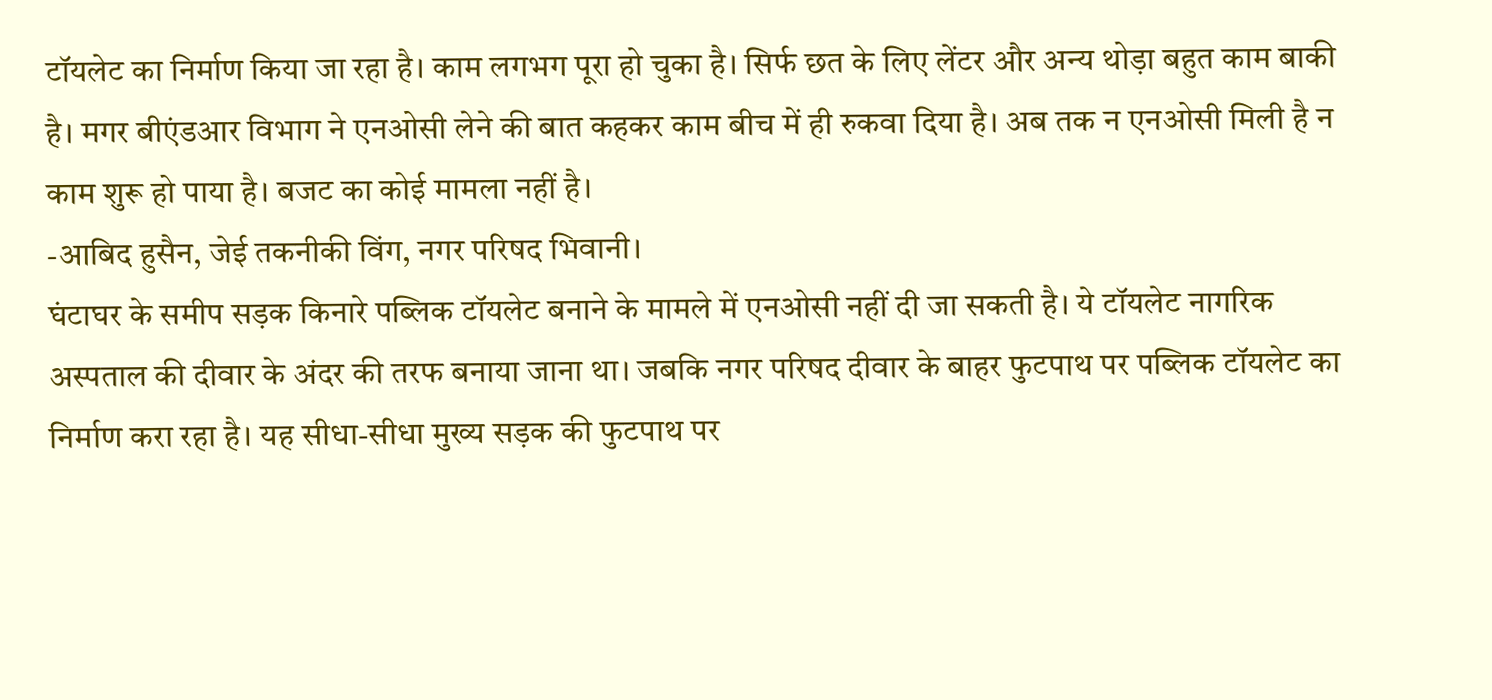टॉयलेट का निर्माण किया जा रहा है। काम लगभग पूरा हो चुका है। सिर्फ छत के लिए लेंटर और अन्य थोड़ा बहुत काम बाकी है। मगर बीएंडआर विभाग ने एनओसी लेने की बात कहकर काम बीच में ही रुकवा दिया है। अब तक न एनओसी मिली है न काम शुरू हो पाया है। बजट का कोई मामला नहीं है।
-आबिद हुसैन, जेई तकनीकी विंग, नगर परिषद भिवानी।
घंटाघर के समीप सड़क किनारे पब्लिक टॉयलेट बनाने के मामले में एनओसी नहीं दी जा सकती है। ये टॉयलेट नागरिक अस्पताल की दीवार के अंदर की तरफ बनाया जाना था। जबकि नगर परिषद दीवार के बाहर फुटपाथ पर पब्लिक टॉयलेट का निर्माण करा रहा है। यह सीधा-सीधा मुख्य सड़क की फुटपाथ पर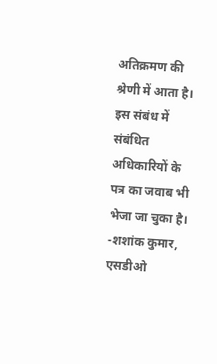अतिक्रमण की श्रेणी में आता है। इस संबंध में संबंधित अधिकारियों के पत्र का जवाब भी भेजा जा चुका है।
-शशांक कुमार, एसडीओ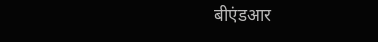बीएंडआर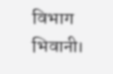विभाग भिवानी।